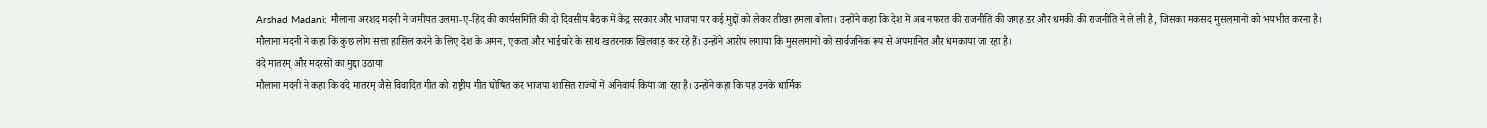Arshad Madani: मौलाना अरशद मदनी ने जमीयत उलमा-ए-हिंद की कार्यसमिति की दो दिवसीय बैठक में केंद्र सरकार और भाजपा पर कई मुद्दों को लेकर तीखा हमला बोला। उन्होंने कहा कि देश में अब नफरत की राजनीति की जगह डर और धमकी की राजनीति ने ले ली है, जिसका मकसद मुसलमानों को भयभीत करना है।
मौलाना मदनी ने कहा कि कुछ लोग सत्ता हासिल करने के लिए देश के अमन, एकता और भाईचारे के साथ खतरनाक खिलवाड़ कर रहे हैं। उन्होंने आरोप लगाया कि मुसलमानों को सार्वजनिक रूप से अपमानित और धमकाया जा रहा है।
वंदे मातरम् और मदरसों का मुद्दा उठाया
मौलाना मदनी ने कहा कि वंदे मातरम् जैसे विवादित गीत को राष्ट्रीय गीत घोषित कर भाजपा शासित राज्यों में अनिवार्य किया जा रहा है। उन्होंने कहा कि यह उनके धार्मिक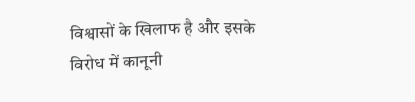विश्वासों के खिलाफ है और इसके विरोध में कानूनी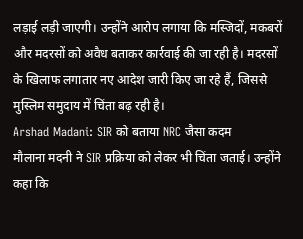लड़ाई लड़ी जाएगी। उन्होंने आरोप लगाया कि मस्जिदों, मकबरों और मदरसों को अवैध बताकर कार्रवाई की जा रही है। मदरसों के खिलाफ लगातार नए आदेश जारी किए जा रहे हैं, जिससे मुस्लिम समुदाय में चिंता बढ़ रही है।
Arshad Madani: SIR को बताया NRC जैसा कदम
मौलाना मदनी ने SIR प्रक्रिया को लेकर भी चिंता जताई। उन्होंने कहा कि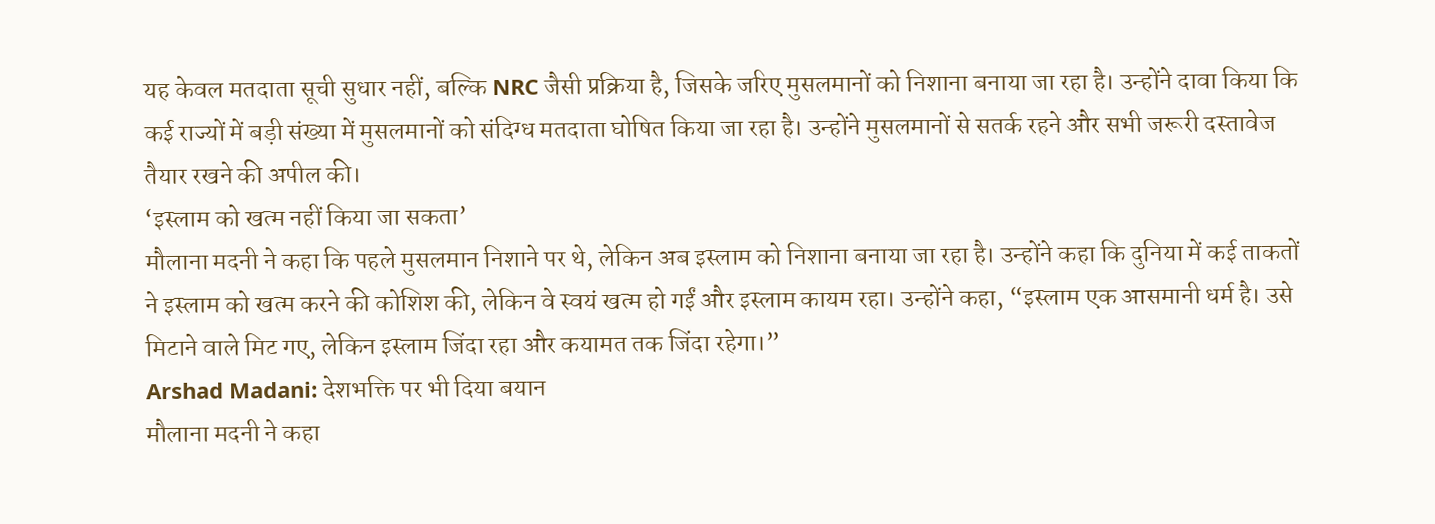यह केवल मतदाता सूची सुधार नहीं, बल्कि NRC जैसी प्रक्रिया है, जिसके जरिए मुसलमानों को निशाना बनाया जा रहा है। उन्होंने दावा किया कि कई राज्यों में बड़ी संख्या में मुसलमानों को संदिग्ध मतदाता घोषित किया जा रहा है। उन्होंने मुसलमानों से सतर्क रहने और सभी जरूरी दस्तावेज तैयार रखने की अपील की।
‘इस्लाम को खत्म नहीं किया जा सकता’
मौलाना मदनी ने कहा कि पहले मुसलमान निशाने पर थे, लेकिन अब इस्लाम को निशाना बनाया जा रहा है। उन्होंने कहा कि दुनिया में कई ताकतों ने इस्लाम को खत्म करने की कोशिश की, लेकिन वे स्वयं खत्म हो गईं और इस्लाम कायम रहा। उन्होंने कहा, “इस्लाम एक आसमानी धर्म है। उसे मिटाने वाले मिट गए, लेकिन इस्लाम जिंदा रहा और कयामत तक जिंदा रहेगा।”
Arshad Madani: देशभक्ति पर भी दिया बयान
मौलाना मदनी ने कहा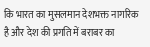कि भारत का मुसलमान देशभक्त नागरिक है और देश की प्रगति में बराबर का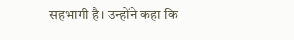सहभागी है। उन्होंने कहा कि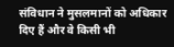संविधान ने मुसलमानों को अधिकार दिए हैं और वे किसी भी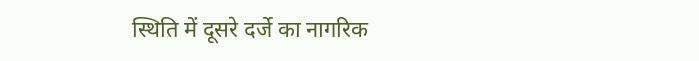स्थिति में दूसरे दर्जे का नागरिक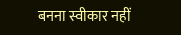बनना स्वीकार नहीं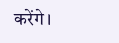करेंगे।